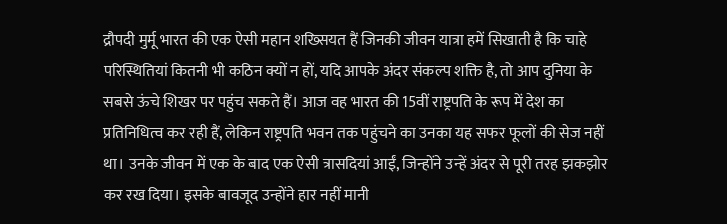द्रौपदी मुर्मू भारत की एक ऐसी महान शख्सियत हैं जिनकी जीवन यात्रा हमें सिखाती है कि चाहे परिस्थितियां कितनी भी कठिन क्यों न हों, यदि आपके अंदर संकल्प शक्ति है, तो आप दुनिया के सबसे ऊंचे शिखर पर पहुंच सकते हैं। आज वह भारत की 15वीं राष्ट्रपति के रूप में देश का प्रतिनिधित्व कर रही हैं, लेकिन राष्ट्रपति भवन तक पहुंचने का उनका यह सफर फूलों की सेज नहीं था। उनके जीवन में एक के बाद एक ऐसी त्रासदियां आईं, जिन्होंने उन्हें अंदर से पूरी तरह झकझोर कर रख दिया। इसके बावजूद उन्होंने हार नहीं मानी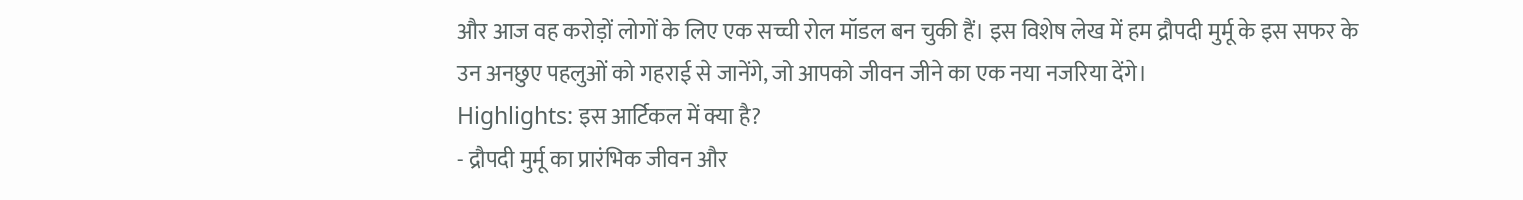और आज वह करोड़ों लोगों के लिए एक सच्ची रोल मॉडल बन चुकी हैं। इस विशेष लेख में हम द्रौपदी मुर्मू के इस सफर के उन अनछुए पहलुओं को गहराई से जानेंगे, जो आपको जीवन जीने का एक नया नजरिया देंगे।
Highlights: इस आर्टिकल में क्या है?
- द्रौपदी मुर्मू का प्रारंभिक जीवन और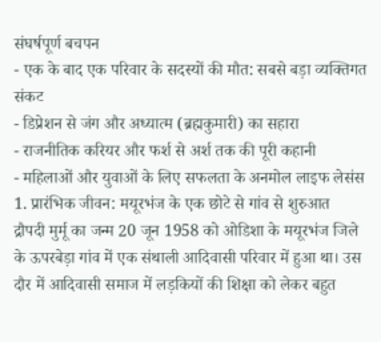संघर्षपूर्ण बचपन
- एक के बाद एक परिवार के सदस्यों की मौत: सबसे बड़ा व्यक्तिगत संकट
- डिप्रेशन से जंग और अध्यात्म (ब्रह्मकुमारी) का सहारा
- राजनीतिक करियर और फर्श से अर्श तक की पूरी कहानी
- महिलाओं और युवाओं के लिए सफलता के अनमोल लाइफ लेसंस
1. प्रारंभिक जीवन: मयूरभंज के एक छोटे से गांव से शुरुआत
द्रौपदी मुर्मू का जन्म 20 जून 1958 को ओडिशा के मयूरभंज जिले के ऊपरबेड़ा गांव में एक संथाली आदिवासी परिवार में हुआ था। उस दौर में आदिवासी समाज में लड़कियों की शिक्षा को लेकर बहुत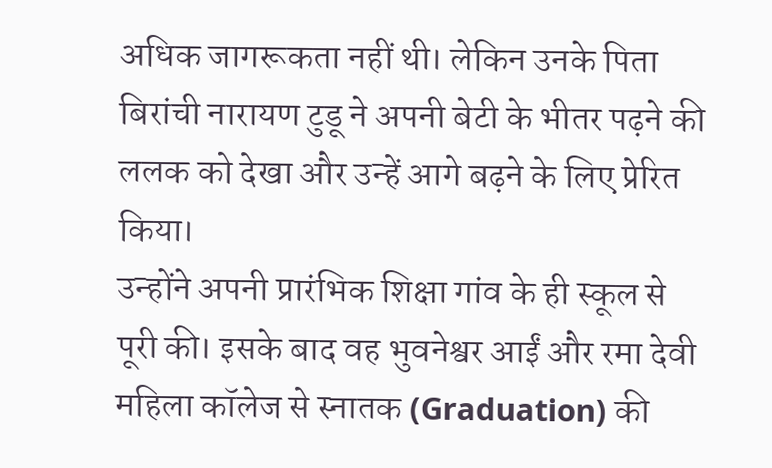अधिक जागरूकता नहीं थी। लेकिन उनके पिता बिरांची नारायण टुडू ने अपनी बेटी के भीतर पढ़ने की ललक को देखा और उन्हें आगे बढ़ने के लिए प्रेरित किया।
उन्होंने अपनी प्रारंभिक शिक्षा गांव के ही स्कूल से पूरी की। इसके बाद वह भुवनेश्वर आईं और रमा देवी महिला कॉलेज से स्नातक (Graduation) की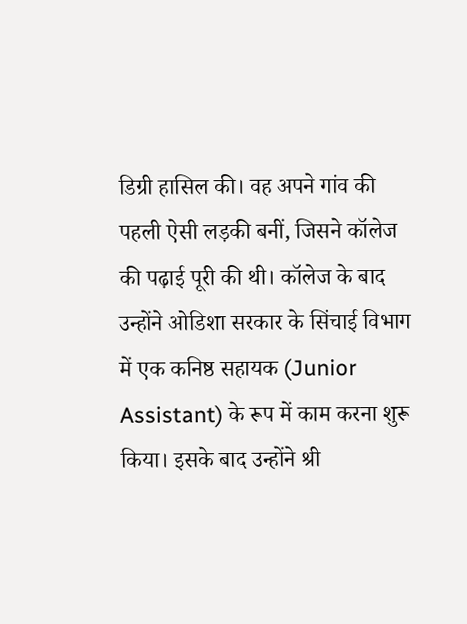डिग्री हासिल की। वह अपने गांव की पहली ऐसी लड़की बनीं, जिसने कॉलेज की पढ़ाई पूरी की थी। कॉलेज के बाद उन्होंने ओडिशा सरकार के सिंचाई विभाग में एक कनिष्ठ सहायक (Junior Assistant) के रूप में काम करना शुरू किया। इसके बाद उन्होंने श्री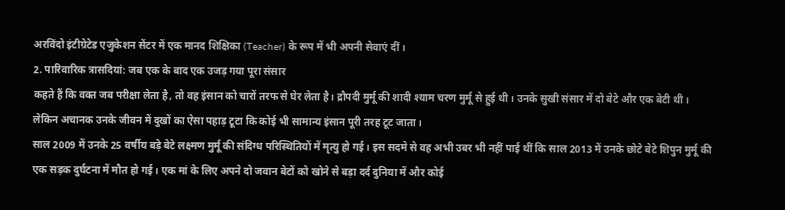अरविंदो इंटीग्रेटेड एजुकेशन सेंटर में एक मानद शिक्षिका (Teacher) के रूप में भी अपनी सेवाएं दीं।
2. पारिवारिक त्रासदियां: जब एक के बाद एक उजड़ गया पूरा संसार
कहते हैं कि वक्त जब परीक्षा लेता है, तो वह इंसान को चारों तरफ से घेर लेता है। द्रौपदी मुर्मू की शादी श्याम चरण मुर्मू से हुई थी। उनके सुखी संसार में दो बेटे और एक बेटी थी। लेकिन अचानक उनके जीवन में दुखों का ऐसा पहाड़ टूटा कि कोई भी सामान्य इंसान पूरी तरह टूट जाता।
साल 2009 में उनके 25 वर्षीय बड़े बेटे लक्ष्मण मुर्मू की संदिग्ध परिस्थितियों में मृत्यु हो गई। इस सदमे से वह अभी उबर भी नहीं पाई थीं कि साल 2013 में उनके छोटे बेटे शिपुन मुर्मू की एक सड़क दुर्घटना में मौत हो गई। एक मां के लिए अपने दो जवान बेटों को खोने से बड़ा दर्द दुनिया में और कोई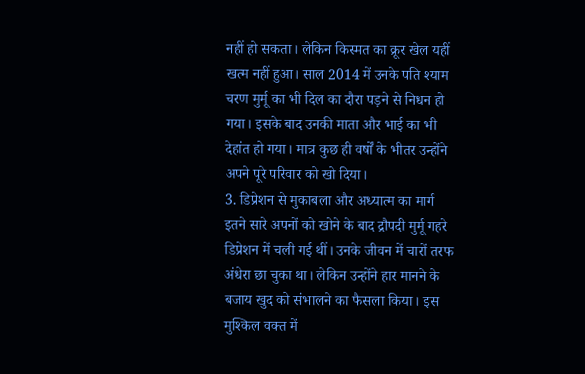नहीं हो सकता। लेकिन किस्मत का क्रूर खेल यहीं खत्म नहीं हुआ। साल 2014 में उनके पति श्याम चरण मुर्मू का भी दिल का दौरा पड़ने से निधन हो गया। इसके बाद उनकी माता और भाई का भी देहांत हो गया। मात्र कुछ ही वर्षों के भीतर उन्होंने अपने पूरे परिवार को खो दिया।
3. डिप्रेशन से मुकाबला और अध्यात्म का मार्ग
इतने सारे अपनों को खोने के बाद द्रौपदी मुर्मू गहरे डिप्रेशन में चली गई थीं। उनके जीवन में चारों तरफ अंधेरा छा चुका था। लेकिन उन्होंने हार मानने के बजाय खुद को संभालने का फैसला किया। इस मुश्किल वक्त में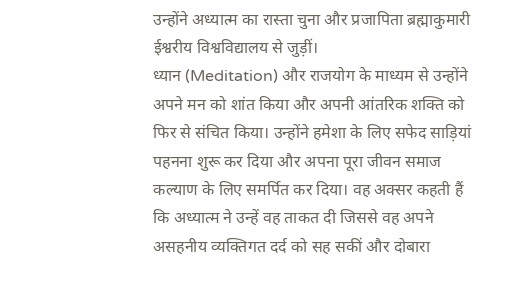उन्होंने अध्यात्म का रास्ता चुना और प्रजापिता ब्रह्माकुमारी ईश्वरीय विश्वविद्यालय से जुड़ीं।
ध्यान (Meditation) और राजयोग के माध्यम से उन्होंने अपने मन को शांत किया और अपनी आंतरिक शक्ति को फिर से संचित किया। उन्होंने हमेशा के लिए सफेद साड़ियां पहनना शुरू कर दिया और अपना पूरा जीवन समाज कल्याण के लिए समर्पित कर दिया। वह अक्सर कहती हैं कि अध्यात्म ने उन्हें वह ताकत दी जिससे वह अपने असहनीय व्यक्तिगत दर्द को सह सकीं और दोबारा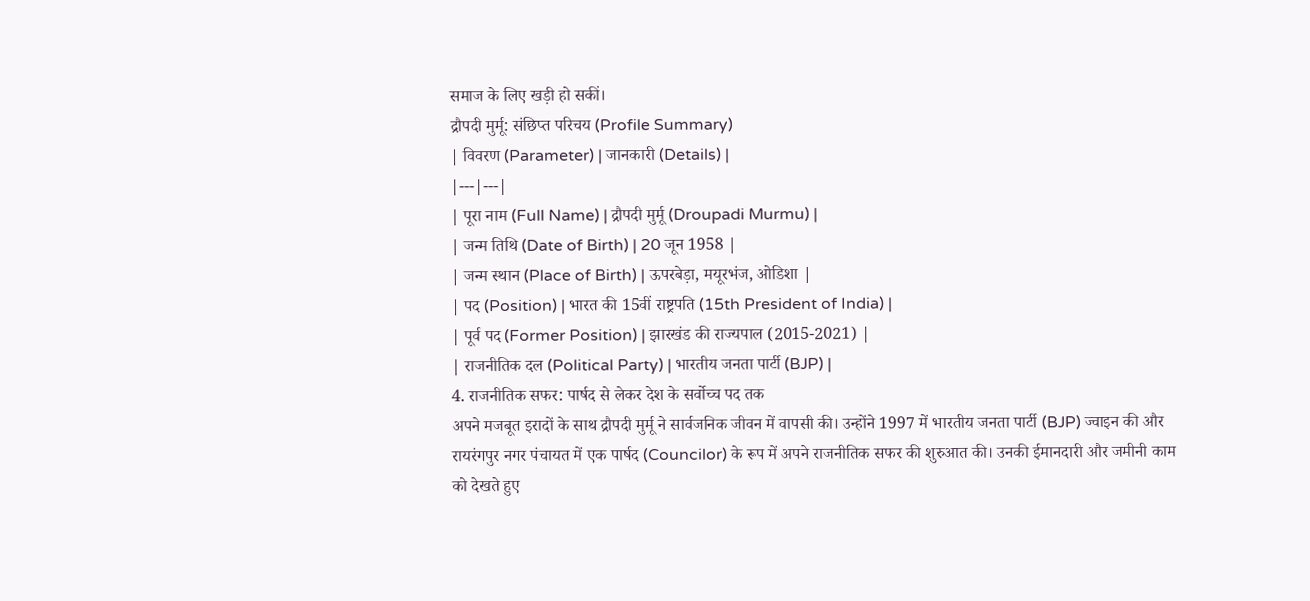समाज के लिए खड़ी हो सकीं।
द्रौपदी मुर्मू: संछिप्त परिचय (Profile Summary)
| विवरण (Parameter) | जानकारी (Details) |
|---|---|
| पूरा नाम (Full Name) | द्रौपदी मुर्मू (Droupadi Murmu) |
| जन्म तिथि (Date of Birth) | 20 जून 1958 |
| जन्म स्थान (Place of Birth) | ऊपरबेड़ा, मयूरभंज, ओडिशा |
| पद (Position) | भारत की 15वीं राष्ट्रपति (15th President of India) |
| पूर्व पद (Former Position) | झारखंड की राज्यपाल (2015-2021) |
| राजनीतिक दल (Political Party) | भारतीय जनता पार्टी (BJP) |
4. राजनीतिक सफर: पार्षद से लेकर देश के सर्वोच्च पद तक
अपने मजबूत इरादों के साथ द्रौपदी मुर्मू ने सार्वजनिक जीवन में वापसी की। उन्होंने 1997 में भारतीय जनता पार्टी (BJP) ज्वाइन की और रायरंगपुर नगर पंचायत में एक पार्षद (Councilor) के रूप में अपने राजनीतिक सफर की शुरुआत की। उनकी ईमानदारी और जमीनी काम को देखते हुए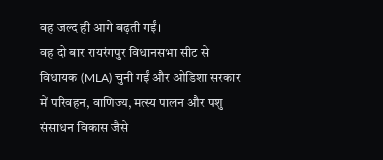वह जल्द ही आगे बढ़ती गईं।
वह दो बार रायरंगपुर विधानसभा सीट से विधायक (MLA) चुनी गईं और ओडिशा सरकार में परिवहन, वाणिज्य, मत्स्य पालन और पशु संसाधन विकास जैसे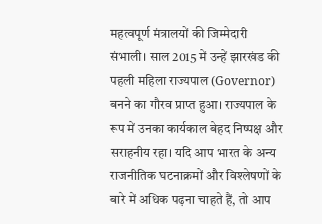महत्वपूर्ण मंत्रालयों की जिम्मेदारी संभाली। साल 2015 में उन्हें झारखंड की पहली महिला राज्यपाल (Governor) बनने का गौरव प्राप्त हुआ। राज्यपाल के रूप में उनका कार्यकाल बेहद निष्पक्ष और सराहनीय रहा। यदि आप भारत के अन्य राजनीतिक घटनाक्रमों और विश्लेषणों के बारे में अधिक पढ़ना चाहते हैं, तो आप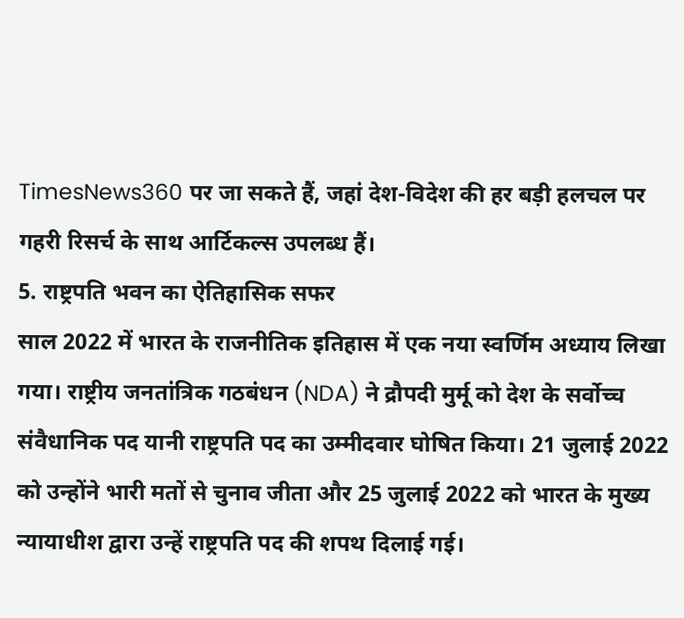TimesNews360 पर जा सकते हैं, जहां देश-विदेश की हर बड़ी हलचल पर गहरी रिसर्च के साथ आर्टिकल्स उपलब्ध हैं।
5. राष्ट्रपति भवन का ऐतिहासिक सफर
साल 2022 में भारत के राजनीतिक इतिहास में एक नया स्वर्णिम अध्याय लिखा गया। राष्ट्रीय जनतांत्रिक गठबंधन (NDA) ने द्रौपदी मुर्मू को देश के सर्वोच्च संवैधानिक पद यानी राष्ट्रपति पद का उम्मीदवार घोषित किया। 21 जुलाई 2022 को उन्होंने भारी मतों से चुनाव जीता और 25 जुलाई 2022 को भारत के मुख्य न्यायाधीश द्वारा उन्हें राष्ट्रपति पद की शपथ दिलाई गई।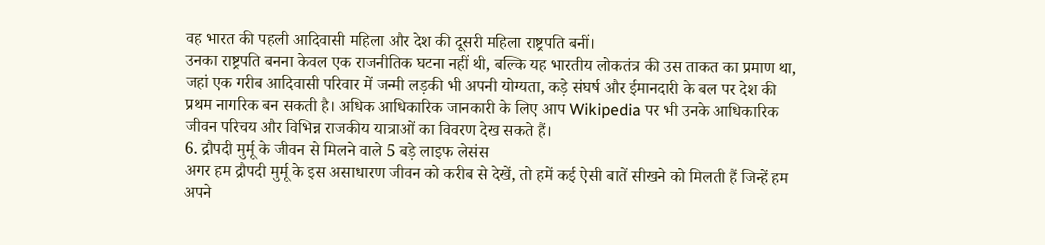वह भारत की पहली आदिवासी महिला और देश की दूसरी महिला राष्ट्रपति बनीं।
उनका राष्ट्रपति बनना केवल एक राजनीतिक घटना नहीं थी, बल्कि यह भारतीय लोकतंत्र की उस ताकत का प्रमाण था, जहां एक गरीब आदिवासी परिवार में जन्मी लड़की भी अपनी योग्यता, कड़े संघर्ष और ईमानदारी के बल पर देश की प्रथम नागरिक बन सकती है। अधिक आधिकारिक जानकारी के लिए आप Wikipedia पर भी उनके आधिकारिक जीवन परिचय और विभिन्न राजकीय यात्राओं का विवरण देख सकते हैं।
6. द्रौपदी मुर्मू के जीवन से मिलने वाले 5 बड़े लाइफ लेसंस
अगर हम द्रौपदी मुर्मू के इस असाधारण जीवन को करीब से देखें, तो हमें कई ऐसी बातें सीखने को मिलती हैं जिन्हें हम अपने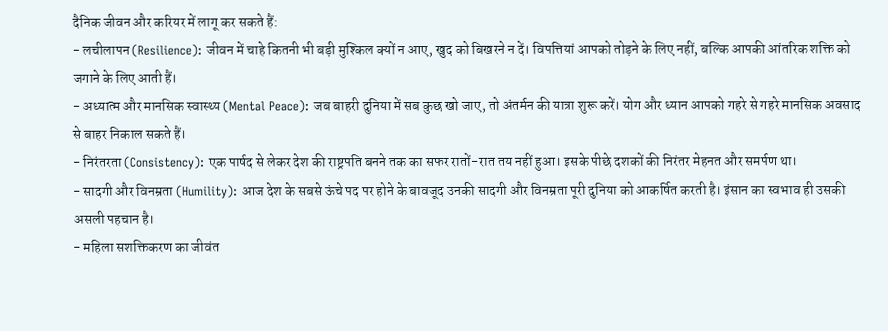दैनिक जीवन और करियर में लागू कर सकते हैं:
- लचीलापन (Resilience): जीवन में चाहे कितनी भी बड़ी मुश्किल क्यों न आए, खुद को बिखरने न दें। विपत्तियां आपको तोड़ने के लिए नहीं, बल्कि आपकी आंतरिक शक्ति को जगाने के लिए आती हैं।
- अध्यात्म और मानसिक स्वास्थ्य (Mental Peace): जब बाहरी दुनिया में सब कुछ खो जाए, तो अंतर्मन की यात्रा शुरू करें। योग और ध्यान आपको गहरे से गहरे मानसिक अवसाद से बाहर निकाल सकते हैं।
- निरंतरता (Consistency): एक पार्षद से लेकर देश की राष्ट्रपति बनने तक का सफर रातों-रात तय नहीं हुआ। इसके पीछे दशकों की निरंतर मेहनत और समर्पण था।
- सादगी और विनम्रता (Humility): आज देश के सबसे ऊंचे पद पर होने के बावजूद उनकी सादगी और विनम्रता पूरी दुनिया को आकर्षित करती है। इंसान का स्वभाव ही उसकी असली पहचान है।
- महिला सशक्तिकरण का जीवंत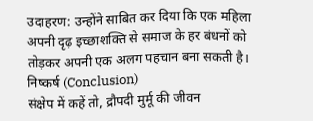उदाहरण: उन्होंने साबित कर दिया कि एक महिला अपनी दृढ़ इच्छाशक्ति से समाज के हर बंधनों को तोड़कर अपनी एक अलग पहचान बना सकती है।
निष्कर्ष (Conclusion)
संक्षेप में कहें तो, द्रौपदी मुर्मू की जीवन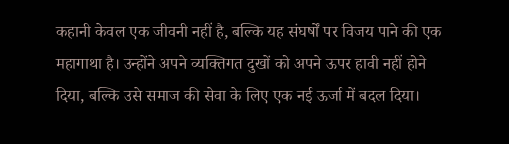कहानी केवल एक जीवनी नहीं है, बल्कि यह संघर्षों पर विजय पाने की एक महागाथा है। उन्होंने अपने व्यक्तिगत दुखों को अपने ऊपर हावी नहीं होने दिया, बल्कि उसे समाज की सेवा के लिए एक नई ऊर्जा में बदल दिया।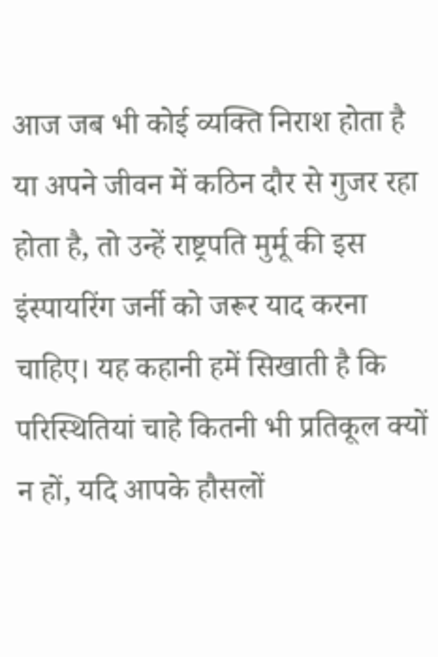आज जब भी कोई व्यक्ति निराश होता है या अपने जीवन में कठिन दौर से गुजर रहा होता है, तो उन्हें राष्ट्रपति मुर्मू की इस इंस्पायरिंग जर्नी को जरूर याद करना चाहिए। यह कहानी हमें सिखाती है कि परिस्थितियां चाहे कितनी भी प्रतिकूल क्यों न हों, यदि आपके हौसलों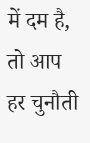में दम है, तो आप हर चुनौती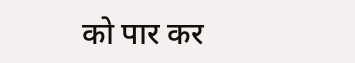को पार कर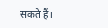सकते हैं।